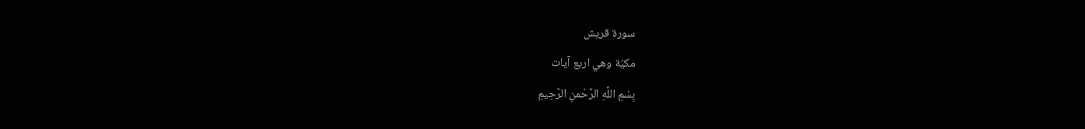سورة قريش
مكيّة وهي اربع آيات
بِسْمِ اللَّهِ الرَّحْمنِ الرَّحِيمِ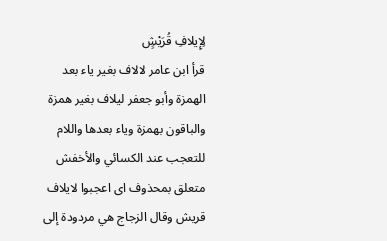لِإِيلافِ قُرَيْشٍ
قرأ ابن عامر لالاف بغير ياء بعد الهمزة وأبو جعفر ليلاف بغير همزة والباقون بهمزة وياء بعدها واللام للتعجب عند الكسائي والأخفش متعلق بمحذوف اى اعجبوا لايلاف قريش وقال الزجاج هي مردودة إلى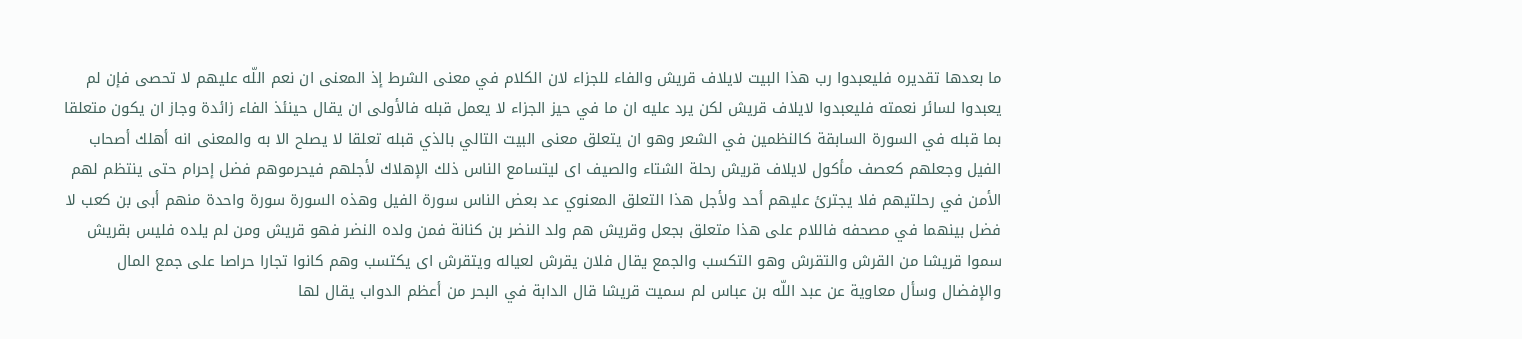ما بعدها تقديره فليعبدوا رب هذا البيت لايلاف قريش والفاء للجزاء لان الكلام في معنى الشرط إذ المعنى ان نعم اللّه عليهم لا تحصى فإن لم يعبدوا لسائر نعمته فليعبدوا لايلاف قريش لكن يرد عليه ان ما في حيز الجزاء لا يعمل قبله فالأولى ان يقال حينئذ الفاء زائدة وجاز ان يكون متعلقا بما قبله في السورة السابقة كالنظمين في الشعر وهو ان يتعلق معنى البيت التالي بالذي قبله تعلقا لا يصلح الا به والمعنى انه أهلك أصحاب الفيل وجعلهم كعصف مأكول لايلاف قريش رحلة الشتاء والصيف اى ليتسامع الناس ذلك الإهلاك لأجلهم فيحرموهم فضل إحرام حتى ينتظم لهم الأمن في رحلتيهم فلا يجترئ عليهم أحد ولأجل هذا التعلق المعنوي عد بعض الناس سورة الفيل وهذه السورة سورة واحدة منهم أبى بن كعب لا فضل بينهما في مصحفه فاللام على هذا متعلق بجعل وقريش هم ولد النضر بن كنانة فمن ولده النضر فهو قريش ومن لم يلده فليس بقريش سموا قريشا من القرش والتقرش وهو التكسب والجمع يقال فلان يقرش لعياله ويتقرش اى يكتسب وهم كانوا تجارا حراصا على جمع المال والإفضال وسأل معاوية عن عبد اللّه بن عباس لم سميت قريشا قال الدابة في البحر من أعظم الدواب يقال لها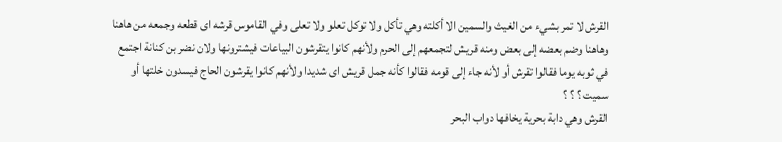القرش لا تمر بشيء من الغيث والسمين الا أكلته وهي تأكل ولا توكل تعلو ولا تعلى وفي القاموس قرشه اى قطعه وجمعه من هاهنا وهاهنا وضم بعضه إلى بعض ومنه قريش لتجمعهم إلى الحرم ولأنهم كانوا يتقرشون البياعات فيشترونها ولان نضر بن كنانة اجتمع في ثوبه يوما فقالوا تقرش أو لأنه جاء إلى قومه فقالوا كأنه جمل قريش اى شديدا ولأنهم كانوا يقرشون الحاج فيسدون خلتها أو سميت ؟ ؟ ؟
القرش وهي دابة بحرية يخافها دواب البحر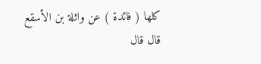كلها ( فائدة ) عن واثلة بن الأسقع قال قال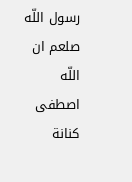رسول اللّه صلعم ان اللّه اصطفى كنانة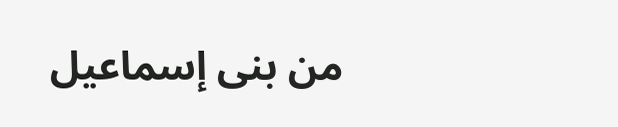من بنى إسماعيل